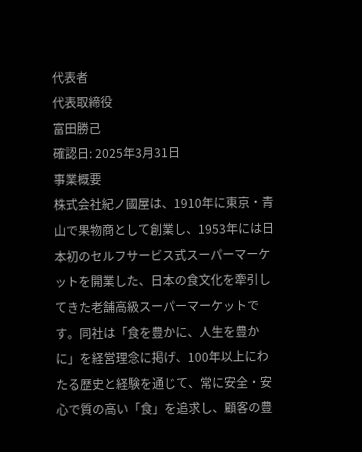代表者
代表取締役
富田勝己
確認日: 2025年3月31日
事業概要
株式会社紀ノ國屋は、1910年に東京・青山で果物商として創業し、1953年には日本初のセルフサービス式スーパーマーケットを開業した、日本の食文化を牽引してきた老舗高級スーパーマーケットです。同社は「食を豊かに、人生を豊かに」を経営理念に掲げ、100年以上にわたる歴史と経験を通じて、常に安全・安心で質の高い「食」を追求し、顧客の豊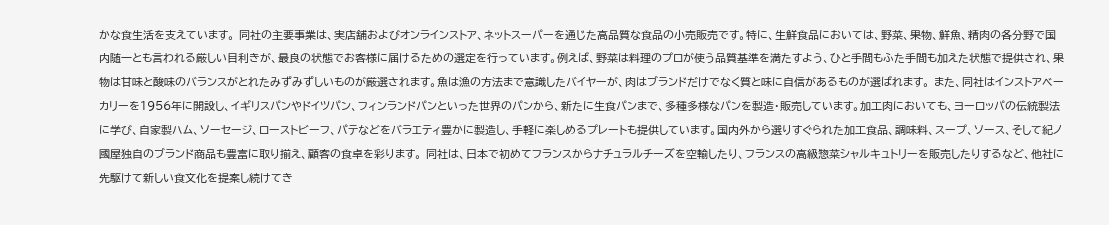かな食生活を支えています。 同社の主要事業は、実店舗およびオンラインストア、ネットスーパーを通じた高品質な食品の小売販売です。特に、生鮮食品においては、野菜、果物、鮮魚、精肉の各分野で国内随一とも言われる厳しい目利きが、最良の状態でお客様に届けるための選定を行っています。例えば、野菜は料理のプロが使う品質基準を満たすよう、ひと手間もふた手間も加えた状態で提供され、果物は甘味と酸味のバランスがとれたみずみずしいものが厳選されます。魚は漁の方法まで意識したバイヤーが、肉はブランドだけでなく質と味に自信があるものが選ばれます。 また、同社はインストアベーカリーを1956年に開設し、イギリスパンやドイツパン、フィンランドパンといった世界のパンから、新たに生食パンまで、多種多様なパンを製造・販売しています。加工肉においても、ヨーロッパの伝統製法に学び、自家製ハム、ソーセージ、ローストビーフ、パテなどをバラエティ豊かに製造し、手軽に楽しめるプレートも提供しています。国内外から選りすぐられた加工食品、調味料、スープ、ソース、そして紀ノ國屋独自のブランド商品も豊富に取り揃え、顧客の食卓を彩ります。 同社は、日本で初めてフランスからナチュラルチーズを空輸したり、フランスの高級惣菜シャルキュトリーを販売したりするなど、他社に先駆けて新しい食文化を提案し続けてき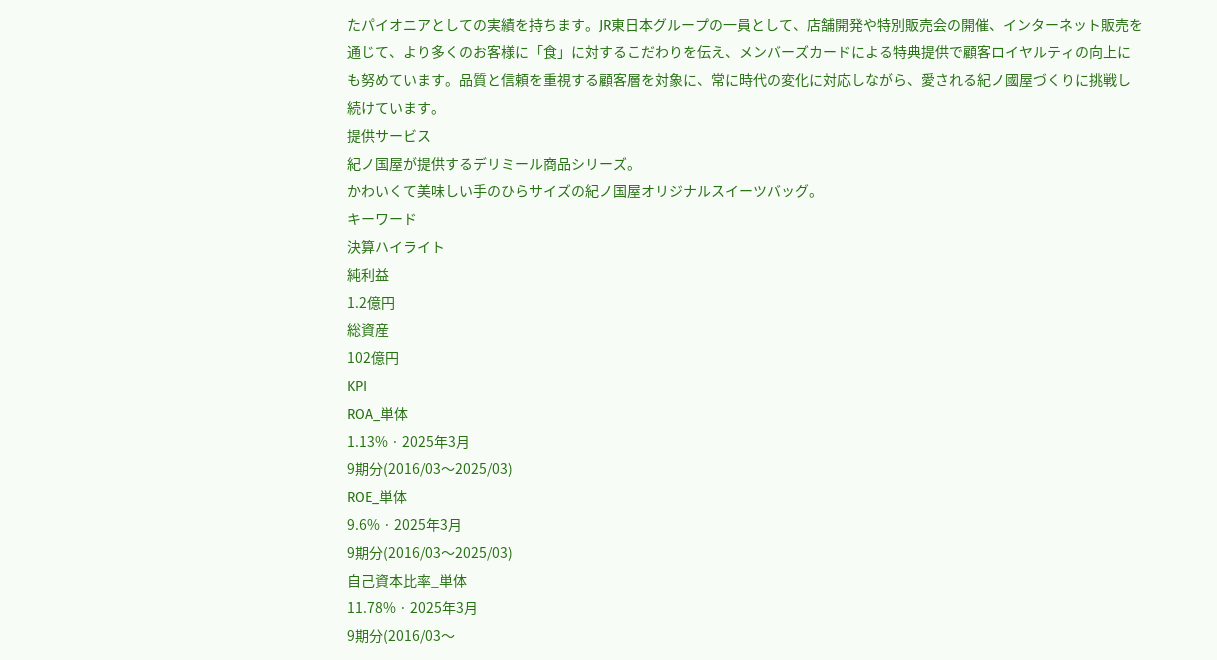たパイオニアとしての実績を持ちます。JR東日本グループの一員として、店舗開発や特別販売会の開催、インターネット販売を通じて、より多くのお客様に「食」に対するこだわりを伝え、メンバーズカードによる特典提供で顧客ロイヤルティの向上にも努めています。品質と信頼を重視する顧客層を対象に、常に時代の変化に対応しながら、愛される紀ノ國屋づくりに挑戦し続けています。
提供サービス
紀ノ国屋が提供するデリミール商品シリーズ。
かわいくて美味しい手のひらサイズの紀ノ国屋オリジナルスイーツバッグ。
キーワード
決算ハイライト
純利益
1.2億円
総資産
102億円
KPI
ROA_単体
1.13% · 2025年3月
9期分(2016/03〜2025/03)
ROE_単体
9.6% · 2025年3月
9期分(2016/03〜2025/03)
自己資本比率_単体
11.78% · 2025年3月
9期分(2016/03〜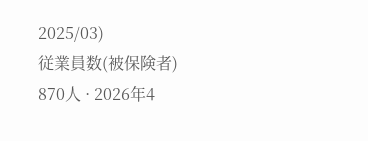2025/03)
従業員数(被保険者)
870人 · 2026年4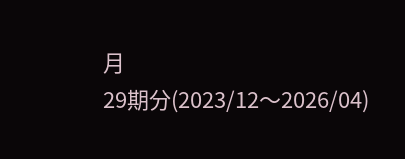月
29期分(2023/12〜2026/04)